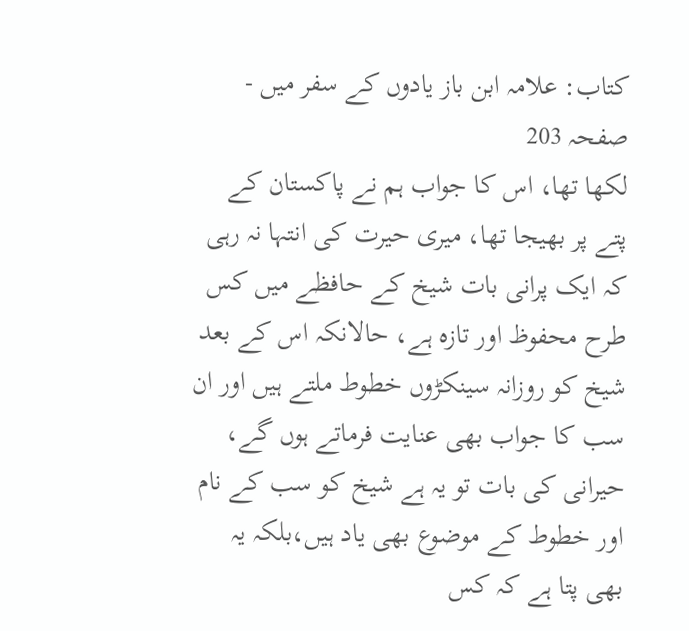کتاب: علامہ ابن باز یادوں کے سفر میں - صفحہ 203
لکھا تھا، اس کا جواب ہم نے پاکستان کے پتے پر بھیجا تھا، میری حیرت کی انتہا نہ رہی کہ ایک پرانی بات شیخ کے حافظے میں کس طرح محفوظ اور تازہ ہے، حالانکہ اس کے بعد شیخ کو روزانہ سینکڑوں خطوط ملتے ہیں اور ان سب کا جواب بھی عنایت فرماتے ہوں گے، حیرانی کی بات تو یہ ہے شیخ کو سب کے نام اور خطوط کے موضوع بھی یاد ہیں،بلکہ یہ بھی پتا ہے کہ کس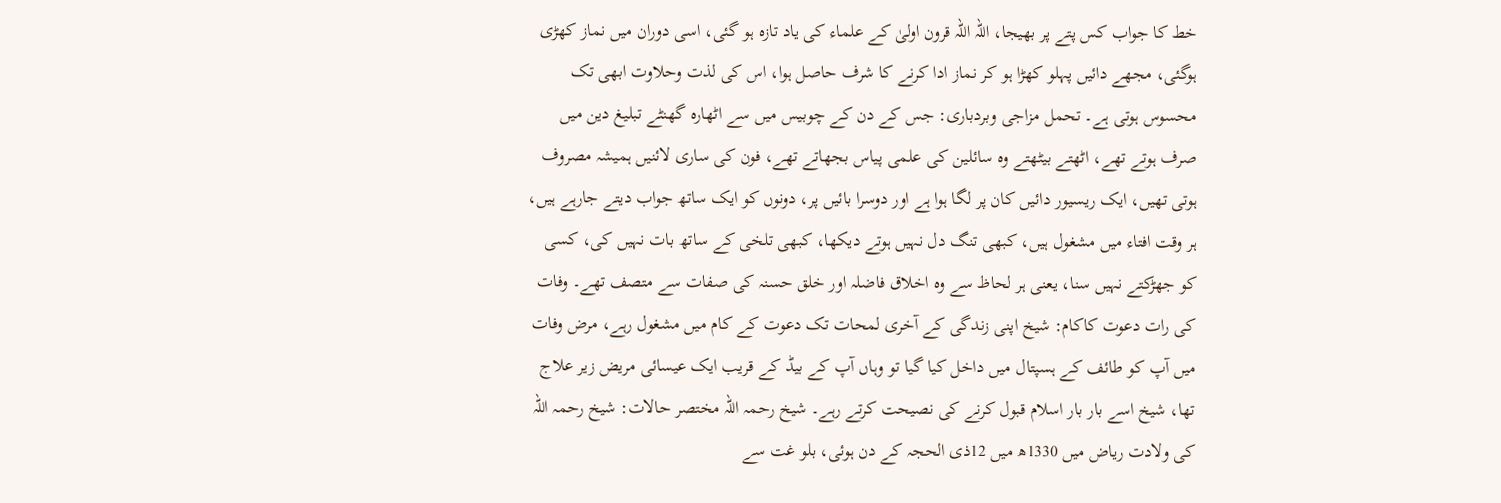خط کا جواب کس پتے پر بھیجا، اللہ اللہ قرون اولیٰ کے علماء کی یاد تازہ ہو گئی، اسی دوران میں نماز کھڑی ہوگئی، مجھے دائیں پہلو کھڑا ہو کر نماز ادا کرنے کا شرف حاصل ہوا، اس کی لذت وحلاوت ابھی تک محسوس ہوتی ہے۔ تحمل مزاجی وبردباری: جس کے دن کے چوبیس میں سے اٹھارہ گھنٹے تبلیغ دین میں صرف ہوتے تھے، اٹھتے بیٹھتے وہ سائلین کی علمی پیاس بجھاتے تھے، فون کی ساری لائنیں ہمیشہ مصروف ہوتی تھیں، ایک ریسیور دائیں کان پر لگا ہوا ہے اور دوسرا بائیں پر، دونوں کو ایک ساتھ جواب دیتے جارہے ہیں، ہر وقت افتاء میں مشغول ہیں، کبھی تنگ دل نہیں ہوتے دیکھا، کبھی تلخی کے ساتھ بات نہیں کی، کسی کو جھڑکتے نہیں سنا، یعنی ہر لحاظ سے وہ اخلاق فاضلہ اور خلق حسنہ کی صفات سے متصف تھے۔ وفات کی رات دعوت کاکام: شیخ اپنی زندگی کے آخری لمحات تک دعوت کے کام میں مشغول رہے، مرض وفات میں آپ کو طائف کے ہسپتال میں داخل کیا گیا تو وہاں آپ کے بیڈ کے قریب ایک عیسائی مریض زیر علاج تھا، شیخ اسے بار بار اسلام قبول کرنے کی نصیحت کرتے رہے۔ شیخ رحمہ اللہ مختصر حالات: شیخ رحمہ اللہ کی ولادت ریاض میں 1330ھ میں 12ذی الحجہ کے دن ہوئی، بلو غت سے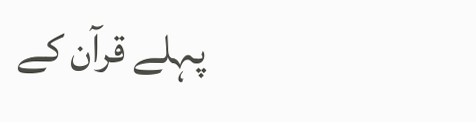پہلے قرآن کے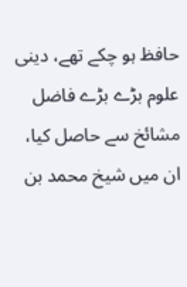حافظ ہو چکے تھے، دینی علوم بڑے بڑے فاضل مشائخ سے حاصل کیا، ان میں شیخ محمد بن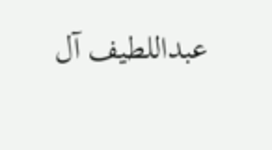عبداللطیف آل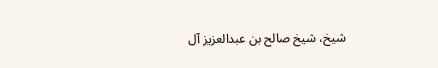شیخ، شیخ صالح بن عبدالعزیز آل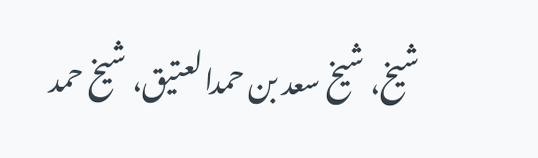شیخ، شیخ سعد بن حمدالعتیق، شیخ حمد